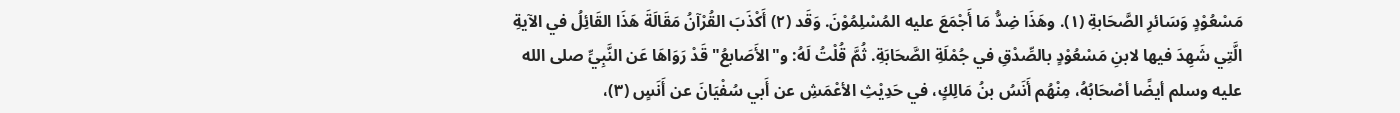مَسْعُوْدٍ وَسَائرِ الصَّحَابةِ (١). وهَذَا ضِدُّ مَا أَجْمَعَ عليه المُسْلِمُوْنَ. وَقَد (٢) أَكْذَبَ القُرْآنُ مَقَالَةَ هَذَا القَائِلُ في الآيةِ الَّتِي شَهِدَ فيها لابنِ مَسْعُوْدٍ بالصِّدْقِ في جُمْلَةِ الصَّحَابَةِ. ثُمَّ قُلْتُ لَهُ: و"الأَصَابعُ" قَدْ رَوَاهَا عَن النَّبِيِّ صلى الله عليه وسلم أيضًا أصْحَابُهُ، مِنْهُم أَنَسُ بنُ مَالِكٍ، في حَدِيْثِ الأعْمَشِ عن أَبي سُفْيَانَ عن أَنَسٍ (٣)،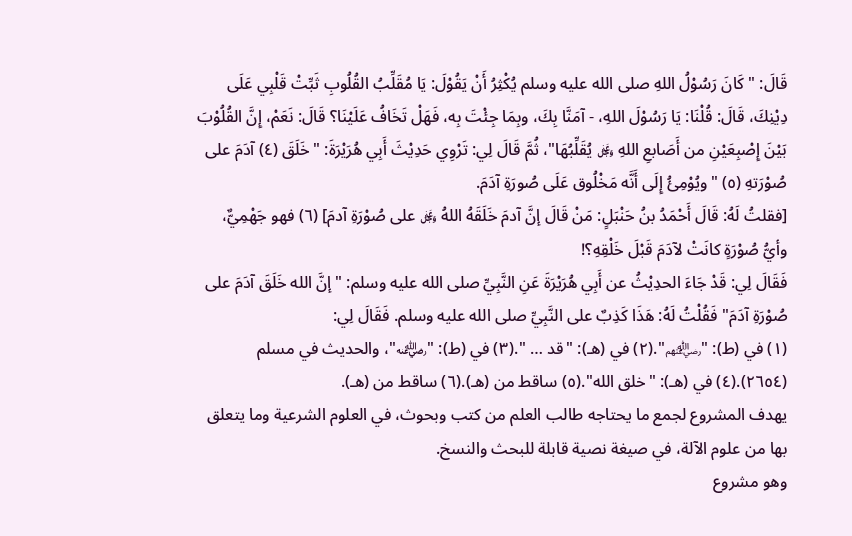قَالَ: "كَانَ رَسُوْلُ اللهِ صلى الله عليه وسلم يُكْثِرُ أَنْ يَقُوْلَ: يَا مُقَلِّبُ القُلُوبِ ثَبِّتْ قَلْبِي عَلَى دِيْنِكَ، قَالَ: قُلْنَا: يَا رَسُوْلَ اللهِ، - آمَنَّا بِكَ، وبِمَا جِئْتَ بِه، فَهَلْ تَخَافُ عَلَيْنَا؟ قَالَ: نَعَمْ، إِنَّ القُلُوْبَ بَيْنَ إِصْبِعَيْنِ من أَصَابعِ اللهِ ﷿ يُقَلِّبُهَا"، ثُمَّ قَالَ لِي: تَرْوِي حَدِيْثَ أَبِي هُرَيْرَةَ: "خَلَقَ (٤) آدَمَ على صُوْرَتهِ (٥) "ويُوْمِئُ إِلَى أَنَّه مَخْلُوق عَلَى صُورَةِ آدَمَ.
[فقلتُ لَهُ: قَالَ أَحْمَدُ بنُ حَنْبَلٍ: مَنْ قَالَ إنَّ آدمَ خَلَقَهُ اللهُ ﷿ على صُوْرَةِ آدمَ] (٦) فهو جَهْمِيٌّ، وأيُّ صُوْرَةٍ كانَتْ لآدَمَ قَبْلَ خَلْقِهِ؟!
فَقَالَ لِي: قَدْ جَاءَ الحدِيْثُ عن أَبِي هُرَيْرَةَ عَنِ النَّبِيِّ صلى الله عليه وسلم: "إنَّ الله خَلَقَ آدَمَ على صُوْرَةِ آدَمَ" فَقُلْتُ لَهُ: هَذَا كَذِبٌ على النَّبِيِّ صلى الله عليه وسلم. فَقَالَ لِي:
(١) في (ط): "﵃".(٢) في (هـ): "قد … ".(٣) في (ط): "﵁"، والحديث في مسلم (٢٦٥٤).(٤) في (هـ): "خلق الله".(٥) ساقط من (هـ).(٦) ساقط من (هـ).
يهدف المشروع لجمع ما يحتاجه طالب العلم من كتب وبحوث، في العلوم الشرعية وما يتعلق بها من علوم الآلة، في صيغة نصية قابلة للبحث والنسخ.
وهو مشروع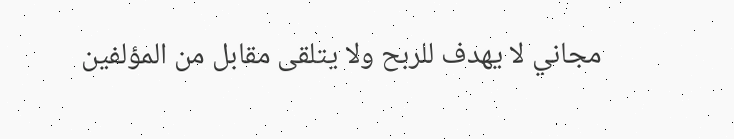مجاني لا يهدف للربح ولا يتلقى مقابل من المؤلفين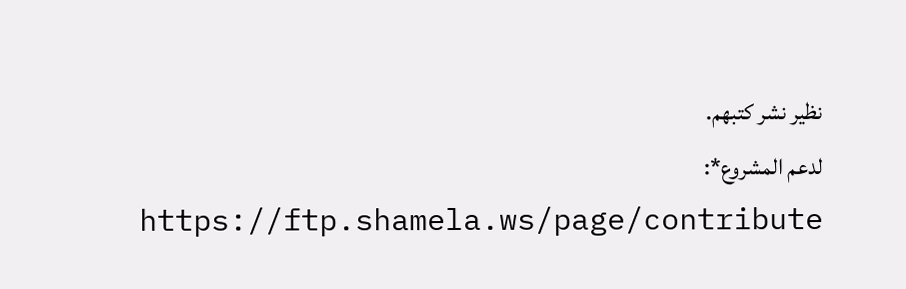نظير نشر كتبهم.
لدعم المشروع*: https://ftp.shamela.ws/page/contribute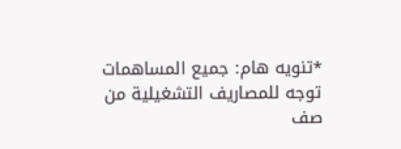*تنويه هام: جميع المساهمات توجه للمصاريف التشغيلية من صف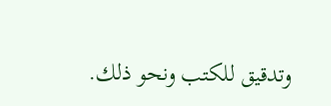وتدقيق للكتب ونحو ذلك.